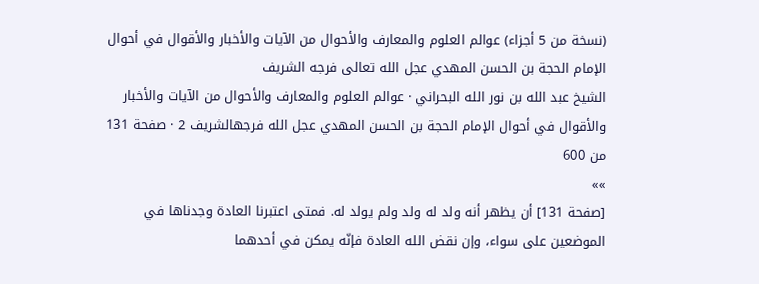(نسخة من 5 أجزاء) عوالم العلوم والمعارف والأحوال من الآيات والأخبار والأقوال في أحوال الإمام الحجة بن الحسن المهدي عجل الله تعالى فرجه الشريف
الشيخ عبد الله بن نور الله البحراني · عوالم العلوم والمعارف والأحوال من الآيات والأخبار والأقوال في أحوال الإمام الحجة بن الحسن المهدي عجل الله فرجهالشريف 2 · صفحة 131 من 600
»»
[صفحة 131] أن يظهر أنه ولد له ولد ولم يولد له. فمتى اعتبرنا العادة وجدناها في الموضعين على سواء، وإن نقض الله العادة فإنّه يمكن في أحدهما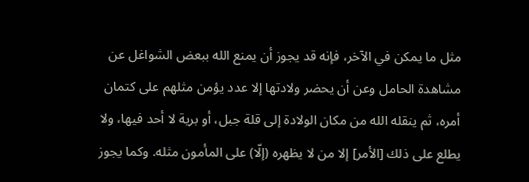مثل ما يمكن في الآخر، فإنه قد يجوز أن يمنع الله ببعض الشواغل عن مشاهدة الحامل وعن أن يحضر ولادتها إلا عدد يؤمن مثلهم على كتمان أمره، ثم ينقله الله من مكان الولادة إلى قلة جبل، أو برية لا أحد فيها، ولا يطلع على ذلك [الأمر] إلا من لا يظهره (إلّا) على المأمون مثله. وكما يجوز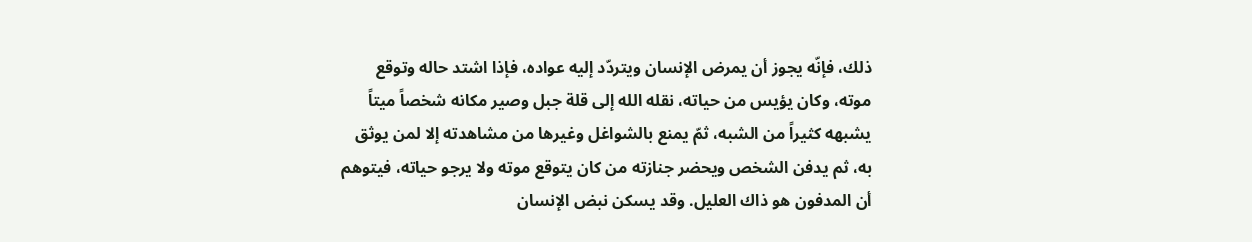ذلك، فإنّه يجوز أن يمرض الإنسان ويتردّد إليه عواده، فإذا اشتد حاله وتوقع موته، وكان يؤيس من حياته، نقله الله إلى قلة جبل وصير مكانه شخصاً ميتاً يشبهه كثيراً من الشبه، ثمّ يمنع بالشواغل وغيرها من مشاهدته إلا لمن يوثق به، ثم يدفن الشخص ويحضر جنازته من كان يتوقع موته ولا يرجو حياته، فيتوهم أن المدفون هو ذاك العليل. وقد يسكن نبض الإنسان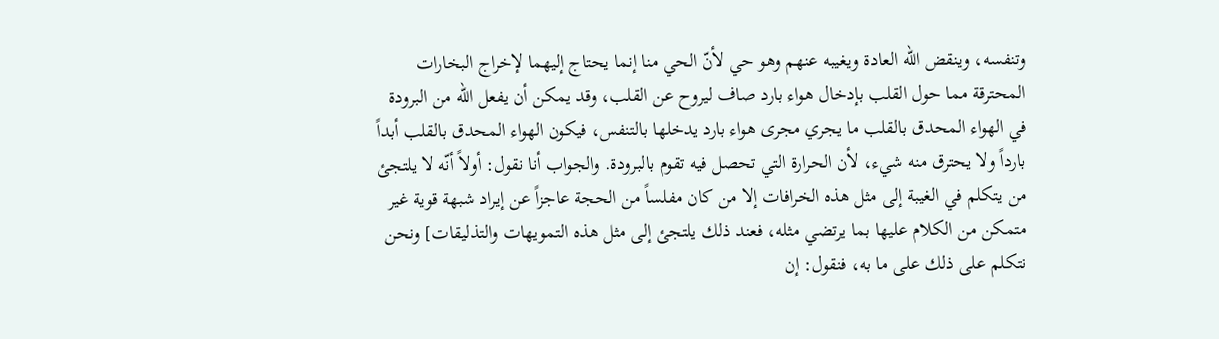وتنفسه، وينقض الله العادة ويغيبه عنهم وهو حي لأنّ الحي منا إنما يحتاج إليهما لإخراج البخارات المحترقة مما حول القلب بإدخال هواء بارد صاف ليروح عن القلب، وقد يمكن أن يفعل الله من البرودة في الهواء المحدق بالقلب ما يجري مجرى هواء بارد يدخلها بالتنفس، فيكون الهواء المحدق بالقلب أبداً بارداً ولا يحترق منه شيء، لأن الحرارة التي تحصل فيه تقوم بالبرودة. والجواب أنا نقول: أولاً أنّه لا يلتجئ من يتكلم في الغيبة إلى مثل هذه الخرافات إلا من كان مفلساً من الحجة عاجزاً عن إيراد شبهة قوية غير متمكن من الكلام عليها بما يرتضي مثله، فعند ذلك يلتجئ إلى مثل هذه التمويهات والتذليقات] ونحن نتكلم على ذلك على ما به، فنقول: إن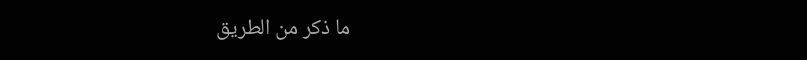ما ذكر من الطريق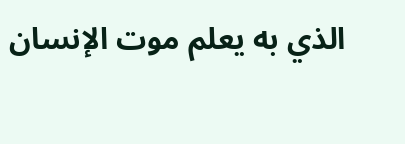الذي به يعلم موت الإنسان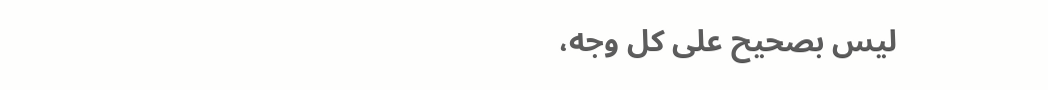ليس بصحيح على كل وجه،